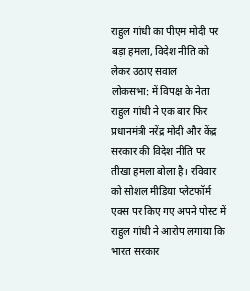राहुल गांधी का पीएम मोदी पर बड़ा हमला, विदेश नीति को लेकर उठाए सवाल
लोकसभा: में विपक्ष के नेता राहुल गांधी ने एक बार फिर प्रधानमंत्री नरेंद्र मोदी और केंद्र सरकार की विदेश नीति पर तीखा हमला बोला है। रविवार को सोशल मीडिया प्लेटफॉर्म एक्स पर किए गए अपने पोस्ट में राहुल गांधी ने आरोप लगाया कि भारत सरकार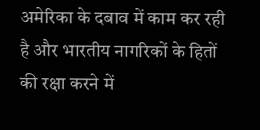अमेरिका के दबाव में काम कर रही है और भारतीय नागरिकों के हितों की रक्षा करने में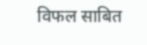विफल साबित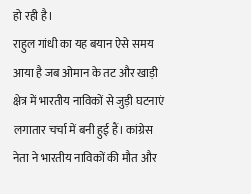हो रही है।
राहुल गांधी का यह बयान ऐसे समय आया है जब ओमान के तट और खाड़ी क्षेत्र में भारतीय नाविकों से जुड़ी घटनाएं लगातार चर्चा में बनी हुई हैं। कांग्रेस नेता ने भारतीय नाविकों की मौत और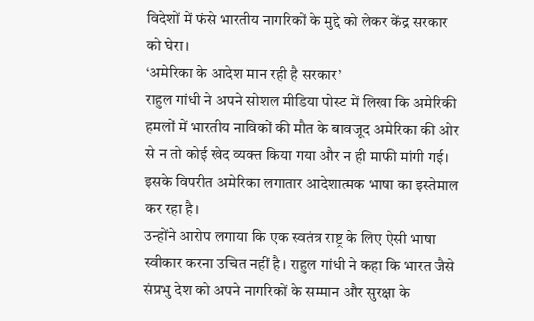विदेशों में फंसे भारतीय नागरिकों के मुद्दे को लेकर केंद्र सरकार को घेरा।
‘अमेरिका के आदेश मान रही है सरकार’
राहुल गांधी ने अपने सोशल मीडिया पोस्ट में लिखा कि अमेरिकी हमलों में भारतीय नाविकों की मौत के बावजूद अमेरिका की ओर से न तो कोई खेद व्यक्त किया गया और न ही माफी मांगी गई। इसके विपरीत अमेरिका लगातार आदेशात्मक भाषा का इस्तेमाल कर रहा है।
उन्होंने आरोप लगाया कि एक स्वतंत्र राष्ट्र के लिए ऐसी भाषा स्वीकार करना उचित नहीं है। राहुल गांधी ने कहा कि भारत जैसे संप्रभु देश को अपने नागरिकों के सम्मान और सुरक्षा के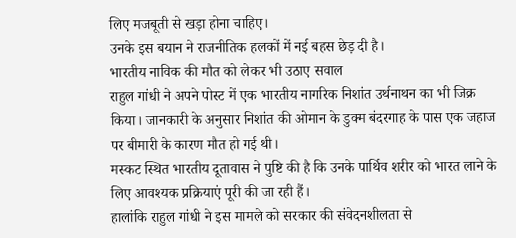लिए मजबूती से खड़ा होना चाहिए।
उनके इस बयान ने राजनीतिक हलकों में नई बहस छेड़ दी है।
भारतीय नाविक की मौत को लेकर भी उठाए सवाल
राहुल गांधी ने अपने पोस्ट में एक भारतीय नागरिक निशांत उर्थनाथन का भी जिक्र किया। जानकारी के अनुसार निशांत की ओमान के डुक्म बंदरगाह के पास एक जहाज पर बीमारी के कारण मौत हो गई थी।
मस्कट स्थित भारतीय दूतावास ने पुष्टि की है कि उनके पार्थिव शरीर को भारत लाने के लिए आवश्यक प्रक्रियाएं पूरी की जा रही हैं।
हालांकि राहुल गांधी ने इस मामले को सरकार की संवेदनशीलता से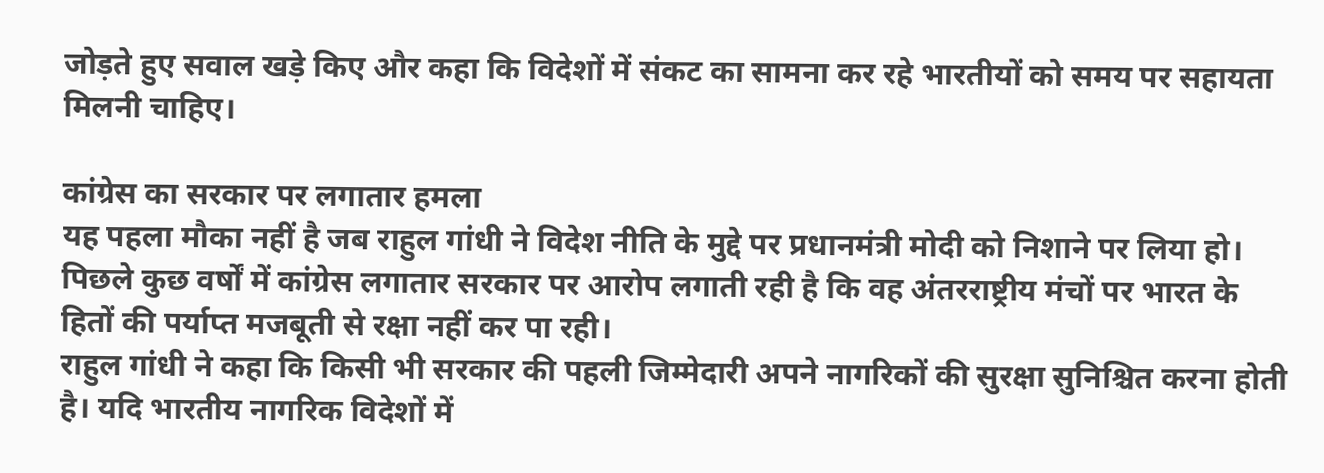जोड़ते हुए सवाल खड़े किए और कहा कि विदेशों में संकट का सामना कर रहे भारतीयों को समय पर सहायता मिलनी चाहिए।

कांग्रेस का सरकार पर लगातार हमला
यह पहला मौका नहीं है जब राहुल गांधी ने विदेश नीति के मुद्दे पर प्रधानमंत्री मोदी को निशाने पर लिया हो। पिछले कुछ वर्षों में कांग्रेस लगातार सरकार पर आरोप लगाती रही है कि वह अंतरराष्ट्रीय मंचों पर भारत के हितों की पर्याप्त मजबूती से रक्षा नहीं कर पा रही।
राहुल गांधी ने कहा कि किसी भी सरकार की पहली जिम्मेदारी अपने नागरिकों की सुरक्षा सुनिश्चित करना होती है। यदि भारतीय नागरिक विदेशों में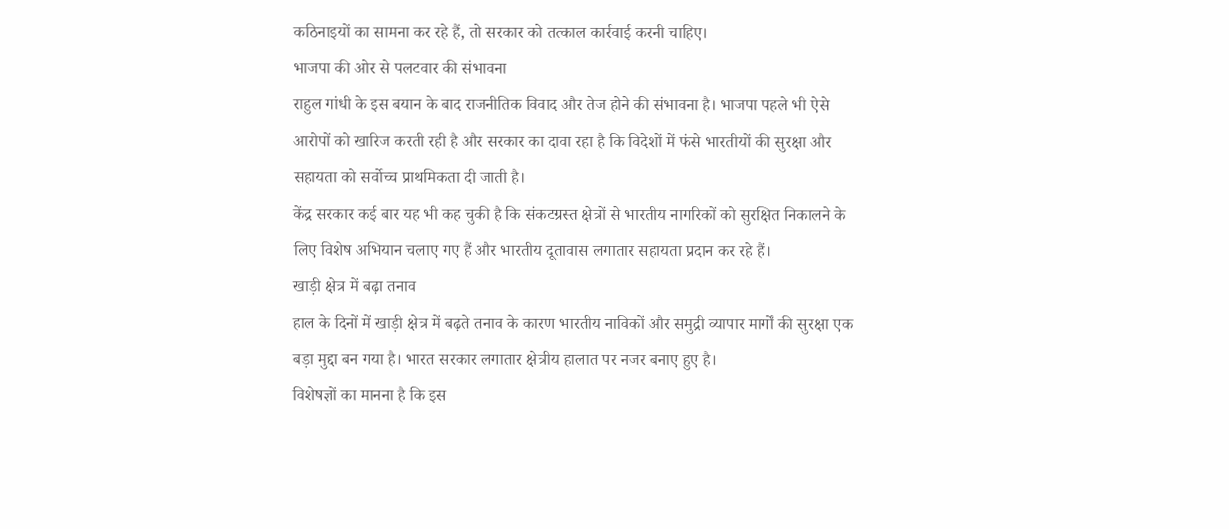कठिनाइयों का सामना कर रहे हैं, तो सरकार को तत्काल कार्रवाई करनी चाहिए।
भाजपा की ओर से पलटवार की संभावना
राहुल गांधी के इस बयान के बाद राजनीतिक विवाद और तेज होने की संभावना है। भाजपा पहले भी ऐसे आरोपों को खारिज करती रही है और सरकार का दावा रहा है कि विदेशों में फंसे भारतीयों की सुरक्षा और सहायता को सर्वोच्च प्राथमिकता दी जाती है।
केंद्र सरकार कई बार यह भी कह चुकी है कि संकटग्रस्त क्षेत्रों से भारतीय नागरिकों को सुरक्षित निकालने के लिए विशेष अभियान चलाए गए हैं और भारतीय दूतावास लगातार सहायता प्रदान कर रहे हैं।
खाड़ी क्षेत्र में बढ़ा तनाव
हाल के दिनों में खाड़ी क्षेत्र में बढ़ते तनाव के कारण भारतीय नाविकों और समुद्री व्यापार मार्गों की सुरक्षा एक बड़ा मुद्दा बन गया है। भारत सरकार लगातार क्षेत्रीय हालात पर नजर बनाए हुए है।
विशेषज्ञों का मानना है कि इस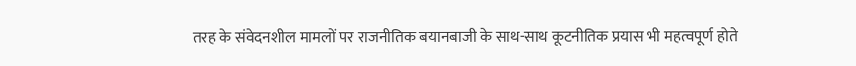तरह के संवेदनशील मामलों पर राजनीतिक बयानबाजी के साथ-साथ कूटनीतिक प्रयास भी महत्वपूर्ण होते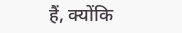हैं, क्योंकि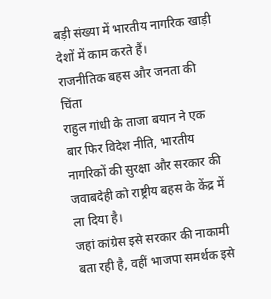बड़ी संख्या में भारतीय नागरिक खाड़ी देशों में काम करते हैं।
राजनीतिक बहस और जनता की चिंता
राहुल गांधी के ताजा बयान ने एक बार फिर विदेश नीति, भारतीय नागरिकों की सुरक्षा और सरकार की जवाबदेही को राष्ट्रीय बहस के केंद्र में ला दिया है।
जहां कांग्रेस इसे सरकार की नाकामी बता रही है, वहीं भाजपा समर्थक इसे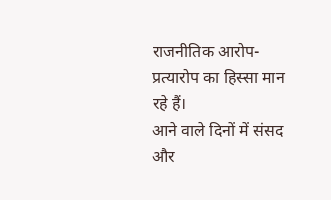राजनीतिक आरोप-प्रत्यारोप का हिस्सा मान रहे हैं।
आने वाले दिनों में संसद और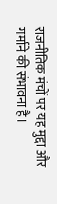राजनीतिक मंचों पर यह मुद्दा और गर्माने की संभावना है।